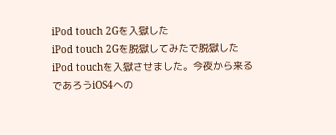iPod touch 2Gを入獄した
iPod touch 2Gを脱獄してみたで脱獄したiPod touchを入獄させました。今夜から来るであろうiOS4への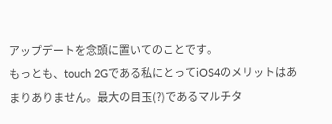アップデートを念頭に置いてのことです。
もっとも、touch 2Gである私にとってiOS4のメリットはあまりありません。最大の目玉(?)であるマルチタ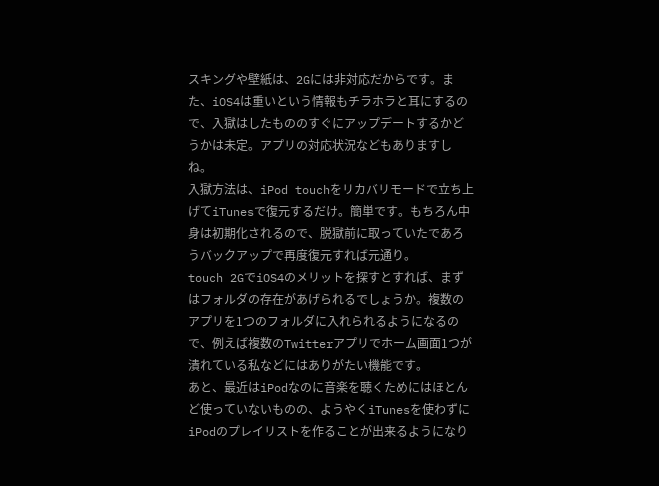スキングや壁紙は、2Gには非対応だからです。また、iOS4は重いという情報もチラホラと耳にするので、入獄はしたもののすぐにアップデートするかどうかは未定。アプリの対応状況などもありますしね。
入獄方法は、iPod touchをリカバリモードで立ち上げてiTunesで復元するだけ。簡単です。もちろん中身は初期化されるので、脱獄前に取っていたであろうバックアップで再度復元すれば元通り。
touch 2GでiOS4のメリットを探すとすれば、まずはフォルダの存在があげられるでしょうか。複数のアプリを1つのフォルダに入れられるようになるので、例えば複数のTwitterアプリでホーム画面1つが潰れている私などにはありがたい機能です。
あと、最近はiPodなのに音楽を聴くためにはほとんど使っていないものの、ようやくiTunesを使わずにiPodのプレイリストを作ることが出来るようになり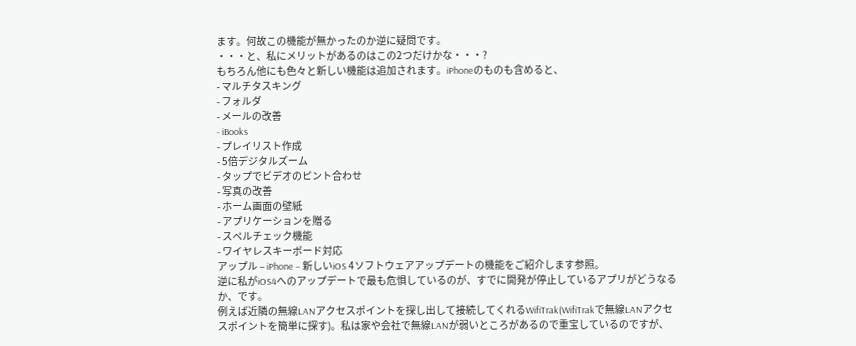ます。何故この機能が無かったのか逆に疑問です。
・・・と、私にメリットがあるのはこの2つだけかな・・・?
もちろん他にも色々と新しい機能は追加されます。iPhoneのものも含めると、
- マルチタスキング
- フォルダ
- メールの改善
- iBooks
- プレイリスト作成
- 5倍デジタルズーム
- タップでビデオのピント合わせ
- 写真の改善
- ホーム画面の壁紙
- アプリケーションを贈る
- スペルチェック機能
- ワイヤレスキーボード対応
アップル – iPhone – 新しいiOS 4ソフトウェアアップデートの機能をご紹介します参照。
逆に私がiOS4へのアップデートで最も危惧しているのが、すでに開発が停止しているアプリがどうなるか、です。
例えば近隣の無線LANアクセスポイントを探し出して接続してくれるWifiTrak(WifiTrakで無線LANアクセスポイントを簡単に探す)。私は家や会社で無線LANが弱いところがあるので重宝しているのですが、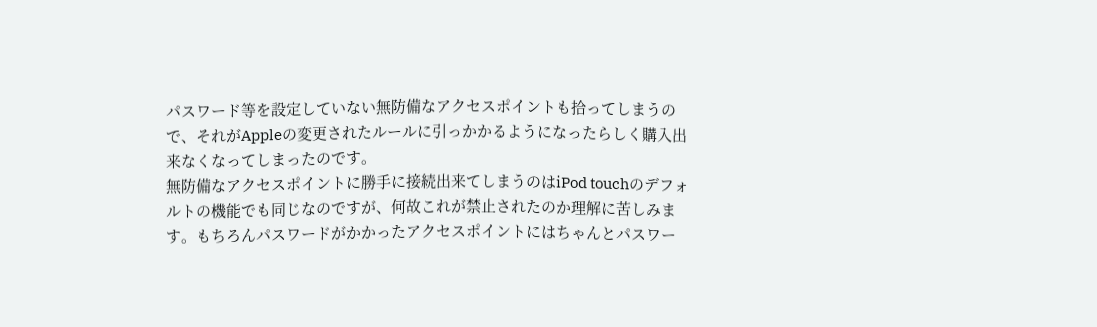パスワード等を設定していない無防備なアクセスポイントも拾ってしまうので、それがAppleの変更されたルールに引っかかるようになったらしく購入出来なくなってしまったのです。
無防備なアクセスポイントに勝手に接続出来てしまうのはiPod touchのデフォルトの機能でも同じなのですが、何故これが禁止されたのか理解に苦しみます。もちろんパスワードがかかったアクセスポイントにはちゃんとパスワー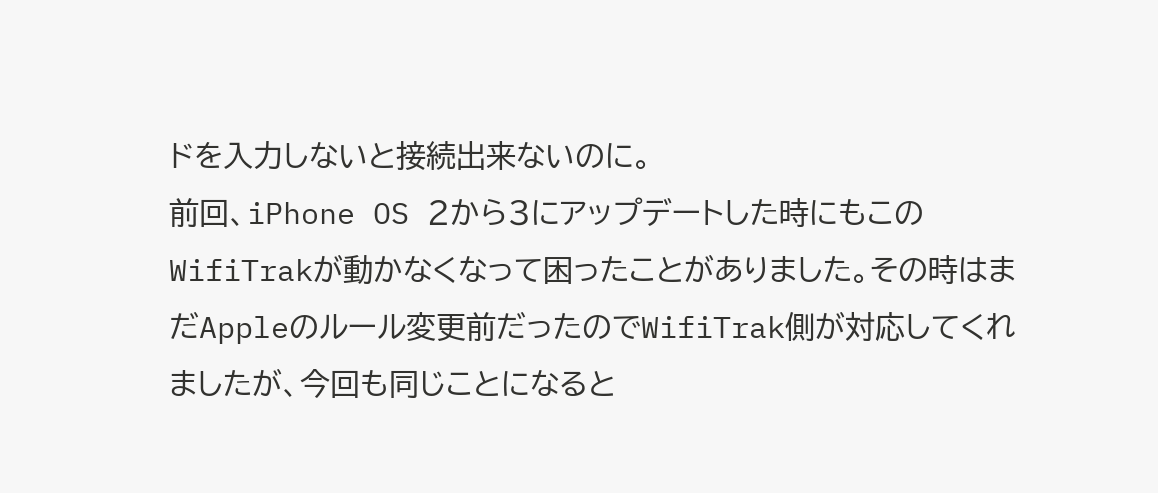ドを入力しないと接続出来ないのに。
前回、iPhone OS 2から3にアップデートした時にもこのWifiTrakが動かなくなって困ったことがありました。その時はまだAppleのルール変更前だったのでWifiTrak側が対応してくれましたが、今回も同じことになると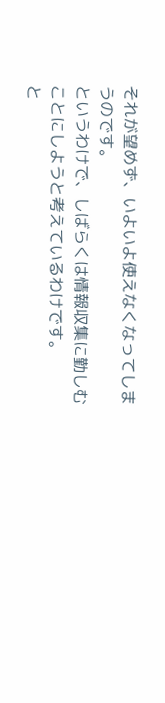それが望めず、いよいよ使えなくなってしまうのです。
というわけで、しばらくは情報収集に勤しむことにしようと考えているわけです。
と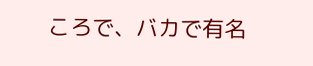ころで、バカで有名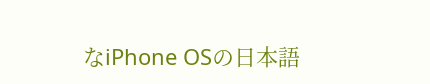なiPhone OSの日本語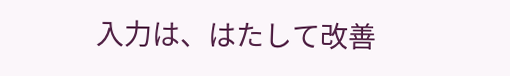入力は、はたして改善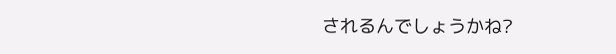されるんでしょうかね?